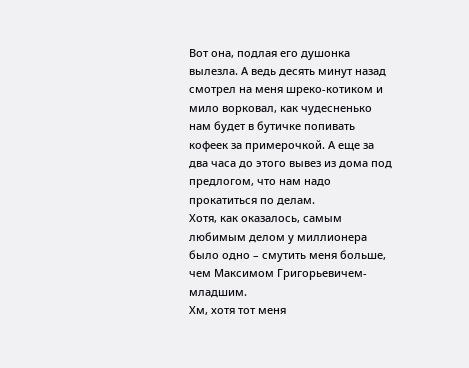Вот она, подлая его душонка вылезла. А ведь десять минут назад смотрел на меня шреко-котиком и мило ворковал, как чудесненько нам будет в бутичке попивать кофеек за примерочкой. А еще за два часа до этого вывез из дома под предлогом, что нам надо прокатиться по делам.
Хотя, как оказалось, самым любимым делом у миллионера было одно – смутить меня больше, чем Максимом Григорьевичем-младшим.
Хм, хотя тот меня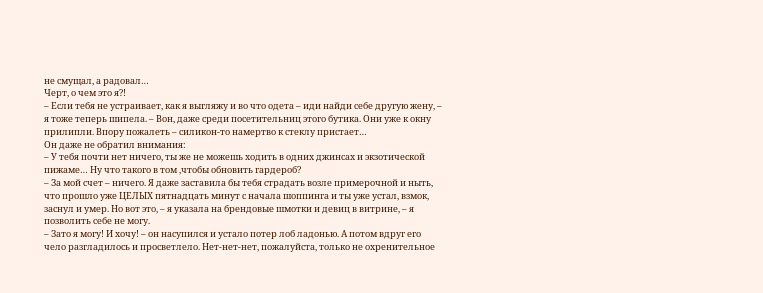не смущал, а радовал…
Черт, о чем это я?!
– Если тебя не устраивает, как я выгляжу и во что одета – иди найди себе другую жену, – я тоже теперь шипела. – Вон, даже среди посетительниц этого бутика. Они уже к окну прилипли. Впору пожалеть – силикон-то намертво к стеклу пристает…
Он даже не обратил внимания:
– У тебя почти нет ничего, ты же не можешь ходить в одних джинсах и экзотической пижаме… Ну что такого в том ,чтобы обновить гардероб?
– За мой счет – ничего. Я даже заставила бы тебя страдать возле примерочной и ныть, что прошло уже ЦЕЛЫХ пятнадцать минут с начала шоппинга и ты уже устал, взмок, заснул и умер. Но вот это, – я указала на брендовые шмотки и девиц в витрине, – я позволить себе не могу.
– Зато я могу! И хочу! – он насупился и устало потер лоб ладонью. А потом вдруг его чело разгладилось и просветлело. Нет-нет-нет, пожалуйста, только не охренительное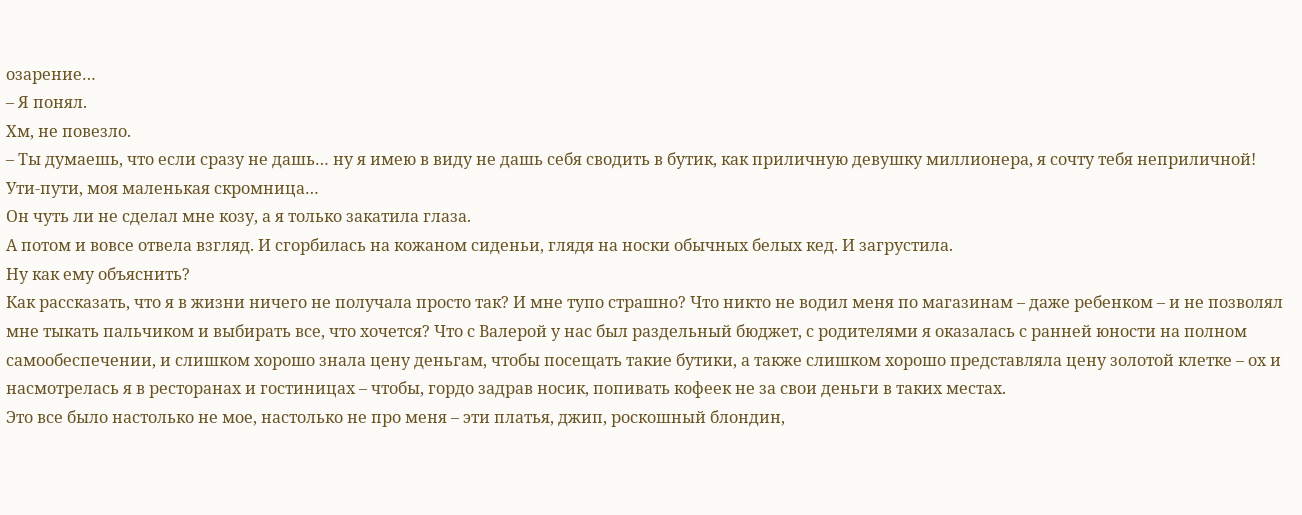озарение…
– Я понял.
Хм, не повезло.
– Ты думаешь, что если сразу не дашь… ну я имею в виду не дашь себя сводить в бутик, как приличную девушку миллионера, я сочту тебя неприличной! Ути-пути, моя маленькая скромница…
Он чуть ли не сделал мне козу, а я только закатила глаза.
А потом и вовсе отвела взгляд. И сгорбилась на кожаном сиденьи, глядя на носки обычных белых кед. И загрустила.
Ну как ему объяснить?
Как рассказать, что я в жизни ничего не получала просто так? И мне тупо страшно? Что никто не водил меня по магазинам – даже ребенком – и не позволял мне тыкать пальчиком и выбирать все, что хочется? Что с Валерой у нас был раздельный бюджет, с родителями я оказалась с ранней юности на полном самообеспечении, и слишком хорошо знала цену деньгам, чтобы посещать такие бутики, а также слишком хорошо представляла цену золотой клетке – ох и насмотрелась я в ресторанах и гостиницах – чтобы, гордо задрав носик, попивать кофеек не за свои деньги в таких местах.
Это все было настолько не мое, настолько не про меня – эти платья, джип, роскошный блондин,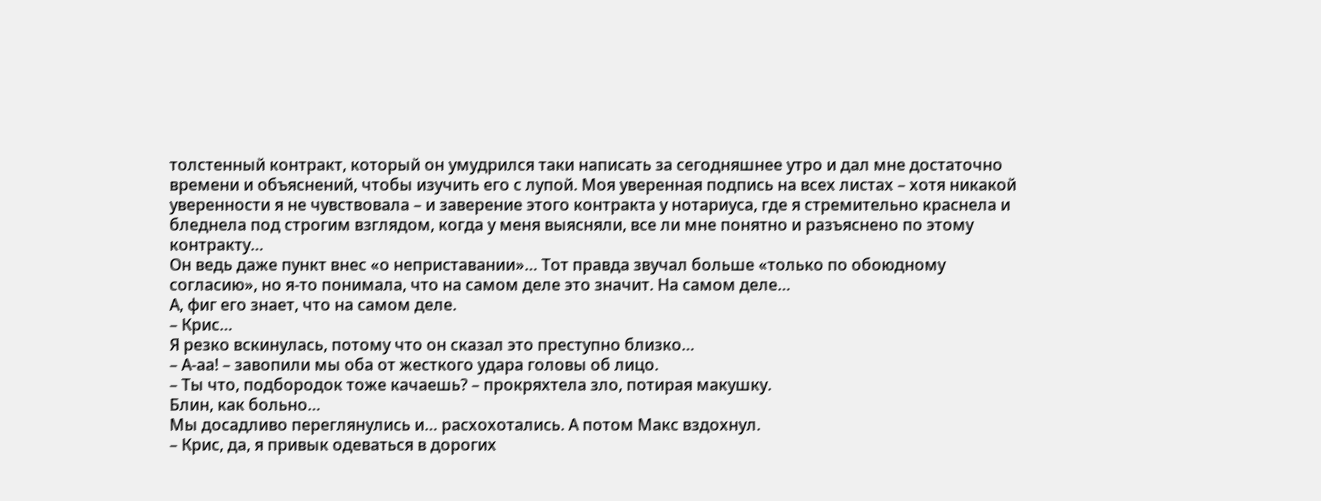толстенный контракт, который он умудрился таки написать за сегодняшнее утро и дал мне достаточно времени и объяснений, чтобы изучить его с лупой. Моя уверенная подпись на всех листах – хотя никакой уверенности я не чувствовала – и заверение этого контракта у нотариуса, где я стремительно краснела и бледнела под строгим взглядом, когда у меня выясняли, все ли мне понятно и разъяснено по этому контракту…
Он ведь даже пункт внес «о неприставании»… Тот правда звучал больше «только по обоюдному согласию», но я-то понимала, что на самом деле это значит. На самом деле…
А, фиг его знает, что на самом деле.
– Крис…
Я резко вскинулась, потому что он сказал это преступно близко…
– А-аа! – завопили мы оба от жесткого удара головы об лицо.
– Ты что, подбородок тоже качаешь? – прокряхтела зло, потирая макушку.
Блин, как больно…
Мы досадливо переглянулись и… расхохотались. А потом Макс вздохнул.
– Крис, да, я привык одеваться в дорогих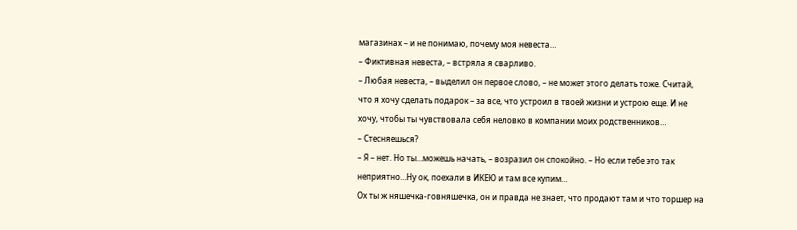магазинах – и не понимаю, почему моя невеста…
– Фиктивная невеста, – встряла я сварливо.
– Любая невеста, – выделил он первое слово, – не может этого делать тоже. Считай, что я хочу сделать подарок – за все, что устроил в твоей жизни и устрою еще. И не хочу, чтобы ты чувствовала себя неловко в компании моих родственников…
– Стесняешься?
– Я – нет. Но ты…можешь начать, – возразил он спокойно. – Но если тебе это так неприятно…Ну ок, поехали в ИКЕЮ и там все купим…
Ох ты ж няшечка-говняшечка, он и правда не знает, что продают там и что торшер на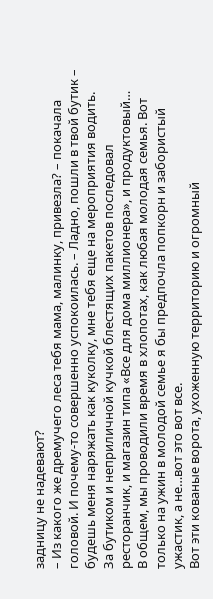задницу не надевают?
– Из какого же дремучего леса тебя мама, малинку, привезла? – покачала головой. И почему-то совершенно успокоилась. – Ладно, пошли в твой бутик – будешь меня наряжать как куколку, мне тебя еще на мероприятия водить.
За бутиком и неприличной кучкой блестящих пакетов последовал ресторанчик, и магазин типа «Все для дома миллионера», и продуктовый…
В общем, мы проводили время в хлопотах, как любая молодая семья. Вот только на ужин в молодой семье я бы предпочла попкорн и забористый ужастик, а не…вот это вот все.
Вот эти кованые ворота, ухоженную территорию и огромный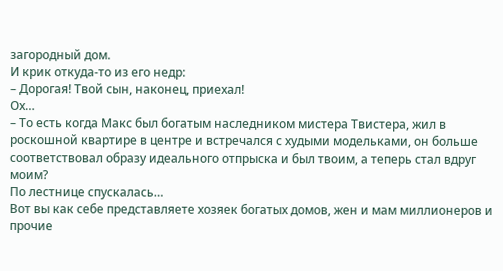загородный дом.
И крик откуда-то из его недр:
– Дорогая! Твой сын, наконец, приехал!
Ох…
– То есть когда Макс был богатым наследником мистера Твистера, жил в роскошной квартире в центре и встречался с худыми модельками, он больше соответствовал образу идеального отпрыска и был твоим, а теперь стал вдруг моим?
По лестнице спускалась…
Вот вы как себе представляете хозяек богатых домов, жен и мам миллионеров и прочие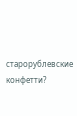старорублевские конфетти?